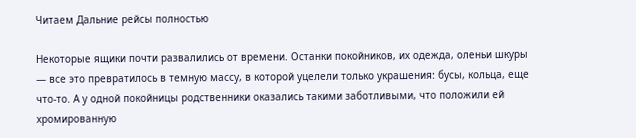Читаем Дальние рейсы полностью

Некоторые ящики почти развалились от времени. Останки покойников, их одежда, оленьи шкуры — все это превратилось в темную массу, в которой уцелели только украшения: бусы, кольца, еще что-то. А у одной покойницы родственники оказались такими заботливыми, что положили ей хромированную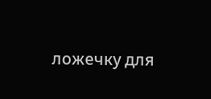ложечку для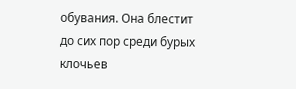обувания. Она блестит до сих пор среди бурых клочьев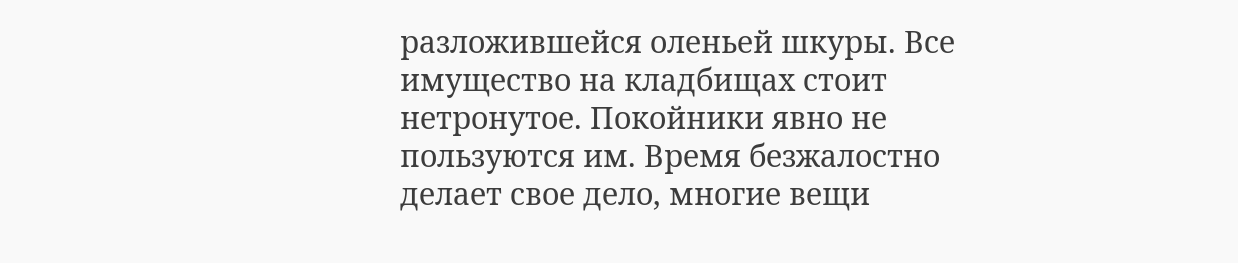разложившейся оленьей шкуры. Все имущество на кладбищах стоит нетронутое. Покойники явно не пользуются им. Время безжалостно делает свое дело, многие вещи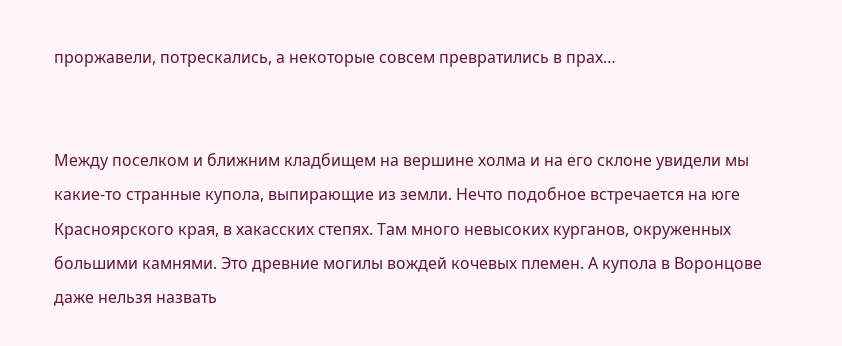проржавели, потрескались, а некоторые совсем превратились в прах…


Между поселком и ближним кладбищем на вершине холма и на его склоне увидели мы какие-то странные купола, выпирающие из земли. Нечто подобное встречается на юге Красноярского края, в хакасских степях. Там много невысоких курганов, окруженных большими камнями. Это древние могилы вождей кочевых племен. А купола в Воронцове даже нельзя назвать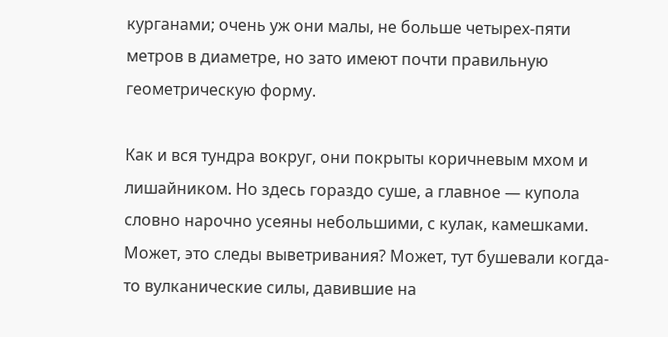курганами; очень уж они малы, не больше четырех-пяти метров в диаметре, но зато имеют почти правильную геометрическую форму.

Как и вся тундра вокруг, они покрыты коричневым мхом и лишайником. Но здесь гораздо суше, а главное — купола словно нарочно усеяны небольшими, с кулак, камешками. Может, это следы выветривания? Может, тут бушевали когда-то вулканические силы, давившие на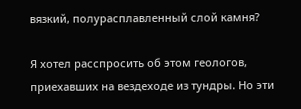вязкий, полурасплавленный слой камня?

Я хотел расспросить об этом геологов, приехавших на вездеходе из тундры. Но эти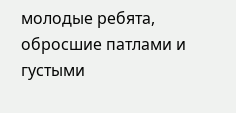молодые ребята, обросшие патлами и густыми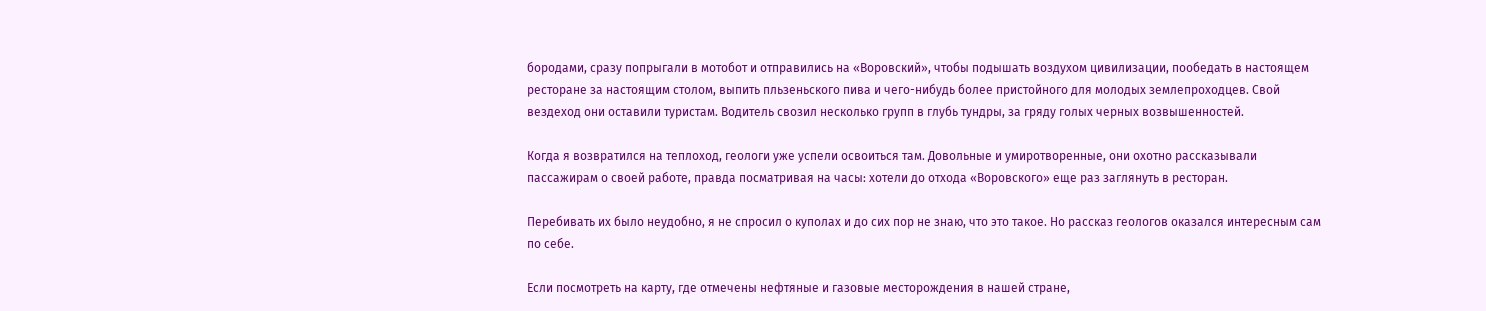бородами, сразу попрыгали в мотобот и отправились на «Воровский», чтобы подышать воздухом цивилизации, пообедать в настоящем ресторане за настоящим столом, выпить пльзеньского пива и чего-нибудь более пристойного для молодых землепроходцев. Свой вездеход они оставили туристам. Водитель свозил несколько групп в глубь тундры, за гряду голых черных возвышенностей.

Когда я возвратился на теплоход, геологи уже успели освоиться там. Довольные и умиротворенные, они охотно рассказывали пассажирам о своей работе, правда посматривая на часы: хотели до отхода «Воровского» еще раз заглянуть в ресторан.

Перебивать их было неудобно, я не спросил о куполах и до сих пор не знаю, что это такое. Но рассказ геологов оказался интересным сам по себе.

Если посмотреть на карту, где отмечены нефтяные и газовые месторождения в нашей стране,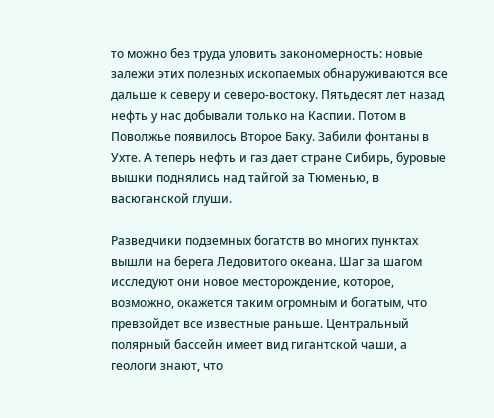то можно без труда уловить закономерность: новые залежи этих полезных ископаемых обнаруживаются все дальше к северу и северо-востоку. Пятьдесят лет назад нефть у нас добывали только на Каспии. Потом в Поволжье появилось Второе Баку. Забили фонтаны в Ухте. А теперь нефть и газ дает стране Сибирь, буровые вышки поднялись над тайгой за Тюменью, в васюганской глуши.

Разведчики подземных богатств во многих пунктах вышли на берега Ледовитого океана. Шаг за шагом исследуют они новое месторождение, которое, возможно, окажется таким огромным и богатым, что превзойдет все известные раньше. Центральный полярный бассейн имеет вид гигантской чаши, а геологи знают, что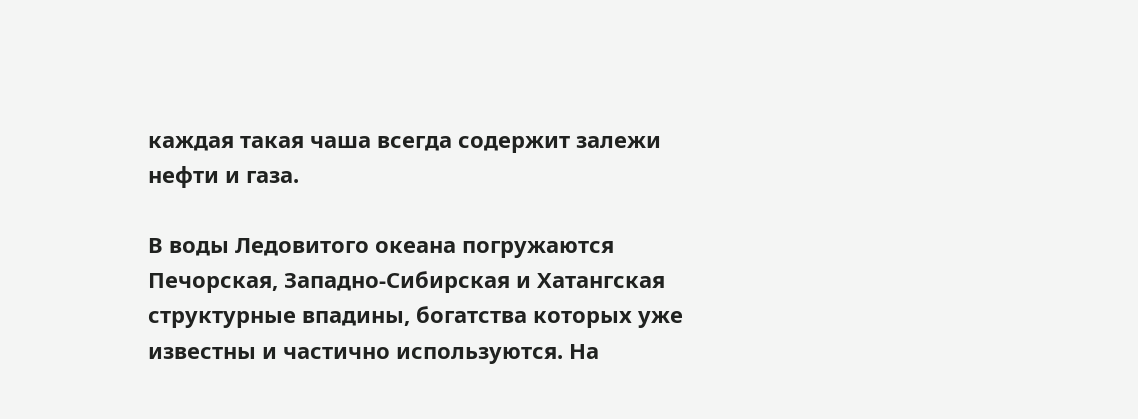каждая такая чаша всегда содержит залежи нефти и газа.

В воды Ледовитого океана погружаются Печорская, Западно-Сибирская и Хатангская структурные впадины, богатства которых уже известны и частично используются. На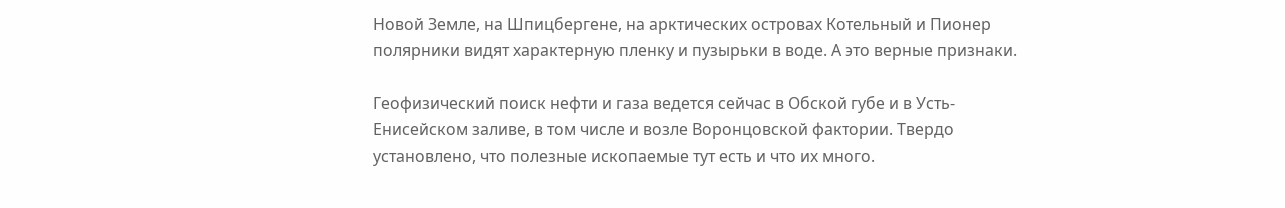Новой Земле, на Шпицбергене, на арктических островах Котельный и Пионер полярники видят характерную пленку и пузырьки в воде. А это верные признаки.

Геофизический поиск нефти и газа ведется сейчас в Обской губе и в Усть-Енисейском заливе, в том числе и возле Воронцовской фактории. Твердо установлено, что полезные ископаемые тут есть и что их много.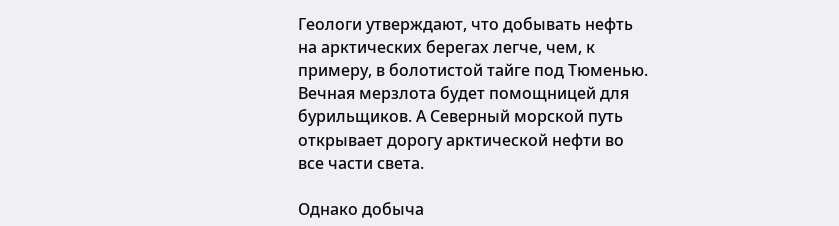Геологи утверждают, что добывать нефть на арктических берегах легче, чем, к примеру, в болотистой тайге под Тюменью. Вечная мерзлота будет помощницей для бурильщиков. А Северный морской путь открывает дорогу арктической нефти во все части света.

Однако добыча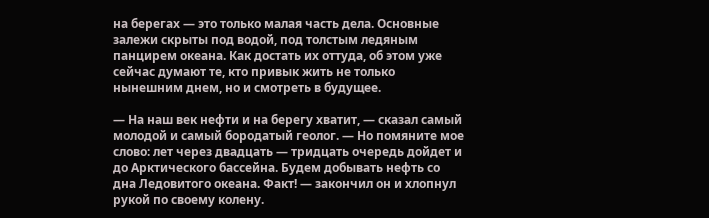на берегах — это только малая часть дела. Основные залежи скрыты под водой, под толстым ледяным панцирем океана. Как достать их оттуда, об этом уже сейчас думают те, кто привык жить не только нынешним днем, но и смотреть в будущее.

— На наш век нефти и на берегу хватит, — сказал самый молодой и самый бородатый геолог. — Но помяните мое слово: лет через двадцать — тридцать очередь дойдет и до Арктического бассейна. Будем добывать нефть со дна Ледовитого океана. Факт! — закончил он и хлопнул рукой по своему колену.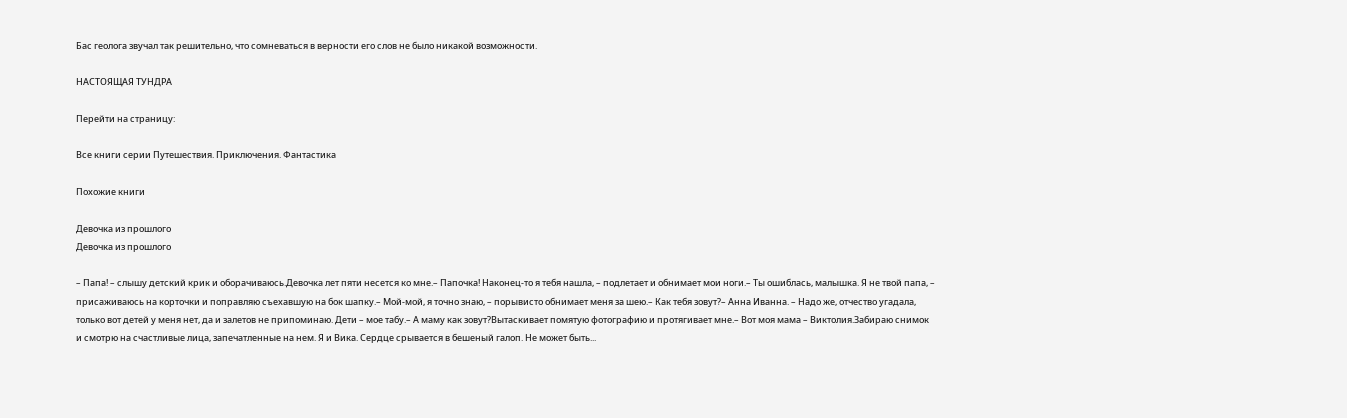Бас геолога звучал так решительно, что сомневаться в верности его слов не было никакой возможности.

НАСТОЯЩАЯ ТУНДРА

Перейти на страницу:

Все книги серии Путешествия. Приключения. Фантастика

Похожие книги

Девочка из прошлого
Девочка из прошлого

– Папа! – слышу детский крик и оборачиваюсь.Девочка лет пяти несется ко мне.– Папочка! Наконец-то я тебя нашла, – подлетает и обнимает мои ноги.– Ты ошиблась, малышка. Я не твой папа, – присаживаюсь на корточки и поправляю съехавшую на бок шапку.– Мой-мой, я точно знаю, – порывисто обнимает меня за шею.– Как тебя зовут?– Анна Иванна. – Надо же, отчество угадала, только вот детей у меня нет, да и залетов не припоминаю. Дети – мое табу.– А маму как зовут?Вытаскивает помятую фотографию и протягивает мне.– Вот моя мама – Виктолия.Забираю снимок и смотрю на счастливые лица, запечатленные на нем. Я и Вика. Сердце срывается в бешеный галоп. Не может быть...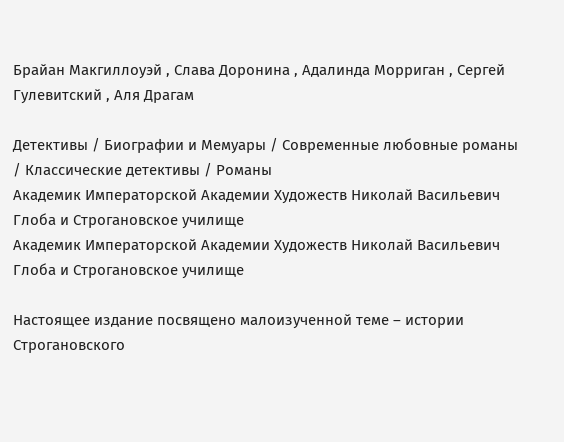Брайан Макгиллоуэй , Слава Доронина , Адалинда Морриган , Сергей Гулевитский , Аля Драгам

Детективы / Биографии и Мемуары / Современные любовные романы / Классические детективы / Романы
Академик Императорской Академии Художеств Николай Васильевич Глоба и Строгановское училище
Академик Императорской Академии Художеств Николай Васильевич Глоба и Строгановское училище

Настоящее издание посвящено малоизученной теме – истории Строгановского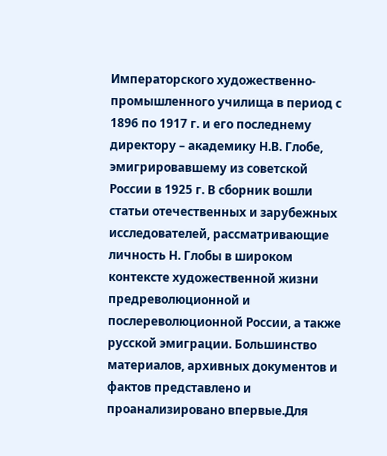Императорского художественно-промышленного училища в период с 1896 по 1917 г. и его последнему директору – академику Н.В. Глобе, эмигрировавшему из советской России в 1925 г. В сборник вошли статьи отечественных и зарубежных исследователей, рассматривающие личность Н. Глобы в широком контексте художественной жизни предреволюционной и послереволюционной России, а также русской эмиграции. Большинство материалов, архивных документов и фактов представлено и проанализировано впервые.Для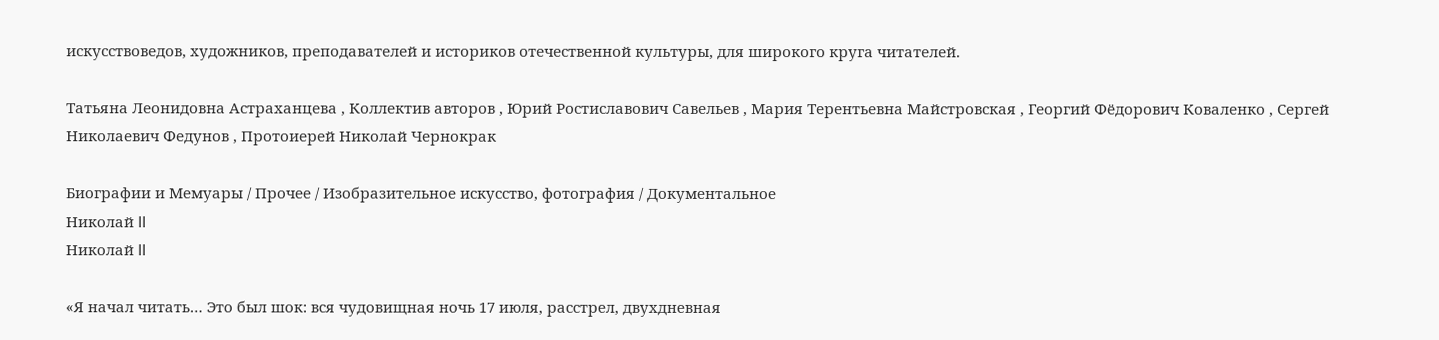искусствоведов, художников, преподавателей и историков отечественной культуры, для широкого круга читателей.

Татьяна Леонидовна Астраханцева , Коллектив авторов , Юрий Ростиславович Савельев , Мария Терентьевна Майстровская , Георгий Фёдорович Коваленко , Сергей Николаевич Федунов , Протоиерей Николай Чернокрак

Биографии и Мемуары / Прочее / Изобразительное искусство, фотография / Документальное
Николай II
Николай II

«Я начал читать… Это был шок: вся чудовищная ночь 17 июля, расстрел, двухдневная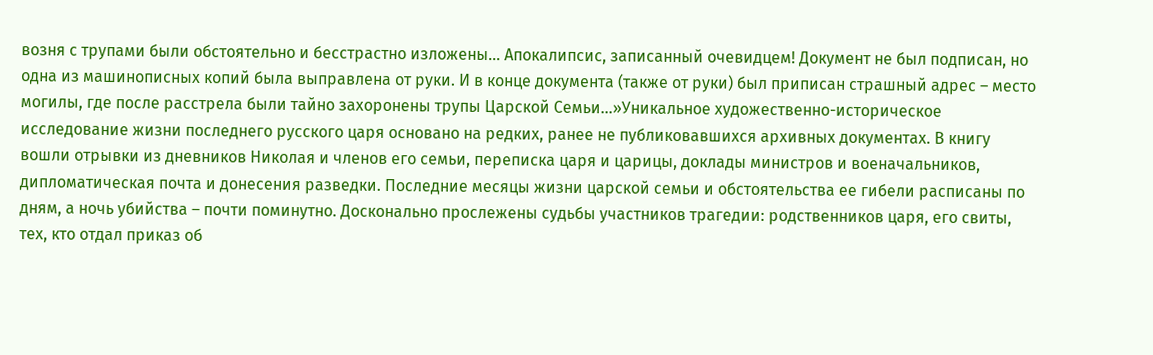возня с трупами были обстоятельно и бесстрастно изложены… Апокалипсис, записанный очевидцем! Документ не был подписан, но одна из машинописных копий была выправлена от руки. И в конце документа (также от руки) был приписан страшный адрес – место могилы, где после расстрела были тайно захоронены трупы Царской Семьи…»Уникальное художественно-историческое исследование жизни последнего русского царя основано на редких, ранее не публиковавшихся архивных документах. В книгу вошли отрывки из дневников Николая и членов его семьи, переписка царя и царицы, доклады министров и военачальников, дипломатическая почта и донесения разведки. Последние месяцы жизни царской семьи и обстоятельства ее гибели расписаны по дням, а ночь убийства – почти поминутно. Досконально прослежены судьбы участников трагедии: родственников царя, его свиты, тех, кто отдал приказ об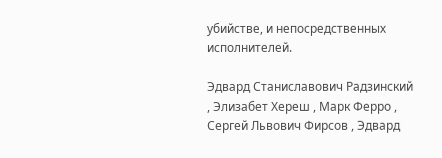убийстве, и непосредственных исполнителей.

Эдвард Станиславович Радзинский , Элизабет Хереш , Марк Ферро , Сергей Львович Фирсов , Эдвард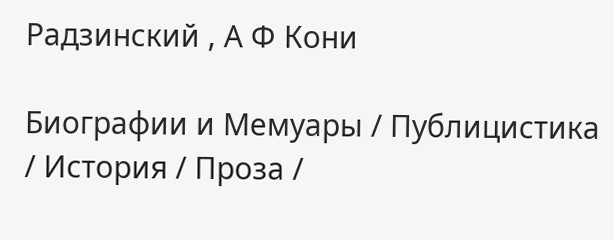Радзинский , А Ф Кони

Биографии и Мемуары / Публицистика / История / Проза /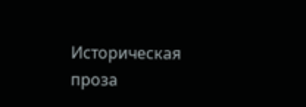Историческая проза